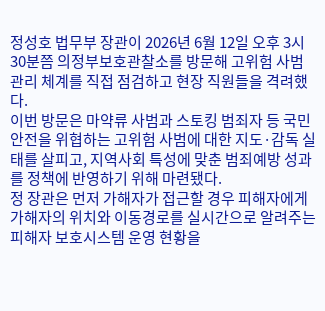정성호 법무부 장관이 2026년 6월 12일 오후 3시 30분쯤 의정부보호관찰소를 방문해 고위험 사범 관리 체계를 직접 점검하고 현장 직원들을 격려했다.
이번 방문은 마약류 사범과 스토킹 범죄자 등 국민 안전을 위협하는 고위험 사범에 대한 지도·감독 실태를 살피고, 지역사회 특성에 맞춘 범죄예방 성과를 정책에 반영하기 위해 마련됐다.
정 장관은 먼저 가해자가 접근할 경우 피해자에게 가해자의 위치와 이동경로를 실시간으로 알려주는 피해자 보호시스템 운영 현황을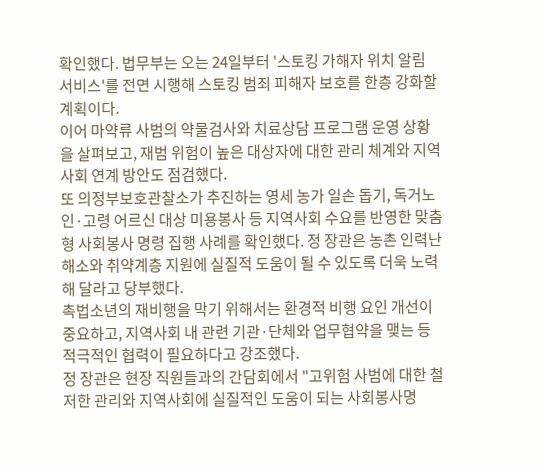확인했다. 법무부는 오는 24일부터 '스토킹 가해자 위치 알림 서비스'를 전면 시행해 스토킹 범죄 피해자 보호를 한층 강화할 계획이다.
이어 마약류 사범의 약물검사와 치료상담 프로그램 운영 상황을 살펴보고, 재범 위험이 높은 대상자에 대한 관리 체계와 지역사회 연계 방안도 점검했다.
또 의정부보호관찰소가 추진하는 영세 농가 일손 돕기, 독거노인·고령 어르신 대상 미용봉사 등 지역사회 수요를 반영한 맞춤형 사회봉사 명령 집행 사례를 확인했다. 정 장관은 농촌 인력난 해소와 취약계층 지원에 실질적 도움이 될 수 있도록 더욱 노력해 달라고 당부했다.
촉법소년의 재비행을 막기 위해서는 환경적 비행 요인 개선이 중요하고, 지역사회 내 관련 기관·단체와 업무협약을 맺는 등 적극적인 협력이 필요하다고 강조했다.
정 장관은 현장 직원들과의 간담회에서 "고위험 사범에 대한 철저한 관리와 지역사회에 실질적인 도움이 되는 사회봉사명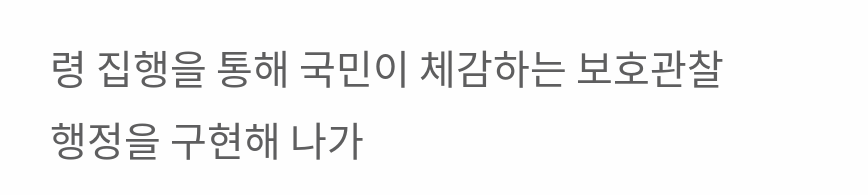령 집행을 통해 국민이 체감하는 보호관찰 행정을 구현해 나가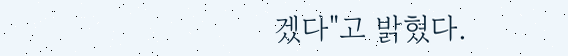겠다"고 밝혔다.